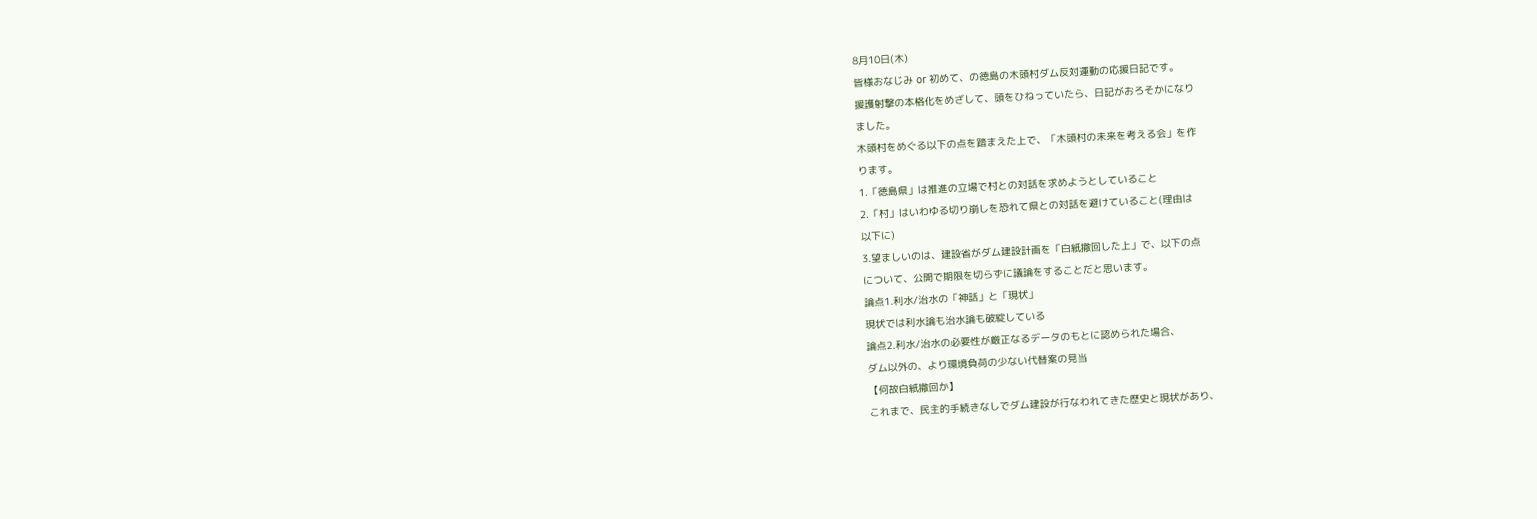8月10日(木)
皆様おなじみ or 初めて、の徳島の木頭村ダム反対運動の応援日記です。
援護射撃の本格化をめざして、頭をひねっていたら、日記がおろそかになり
ました。
木頭村をめぐる以下の点を踏まえた上で、「木頭村の未来を考える会」を作
ります。
1.「徳島県」は推進の立場で村との対話を求めようとしていること
2.「村」はいわゆる切り崩しを恐れて県との対話を避けていること(理由は
以下に)
3.望ましいのは、建設省がダム建設計画を「白紙撤回した上」で、以下の点
について、公開で期限を切らずに議論をすることだと思います。
論点1.利水/治水の「神話」と「現状」
現状では利水論も治水論も破綻している
論点2.利水/治水の必要性が厳正なるデータのもとに認められた場合、
ダム以外の、より環境負荷の少ない代替案の見当
【何故白紙撤回か】
これまで、民主的手続きなしでダム建設が行なわれてきた歴史と現状があり、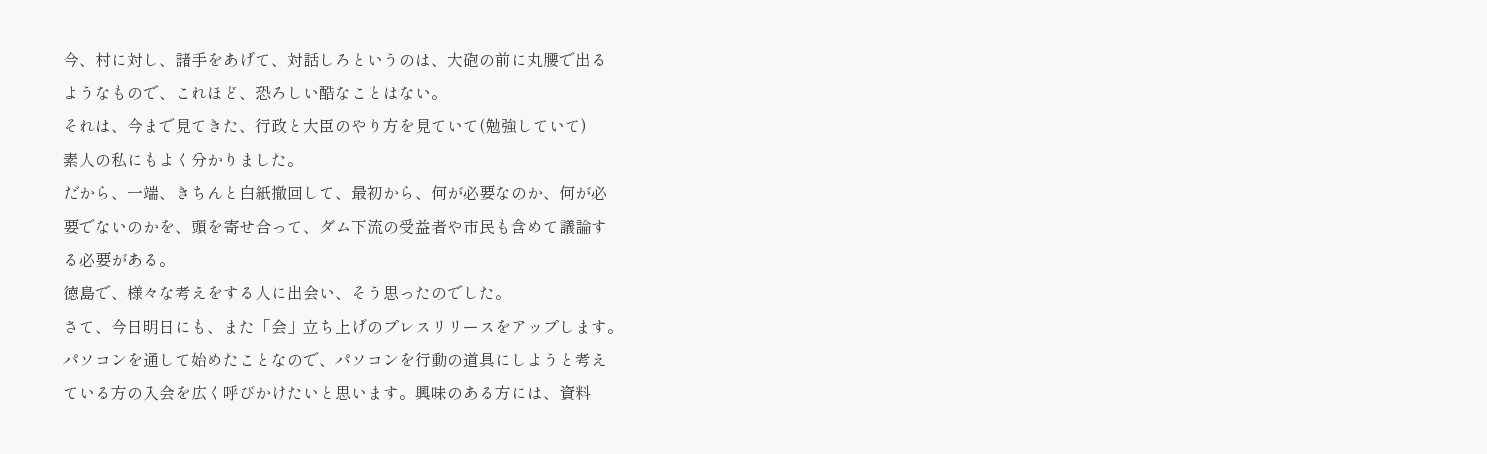今、村に対し、諸手をあげて、対話しろというのは、大砲の前に丸腰で出る
ようなもので、これほど、恐ろしい酷なことはない。
それは、今まで見てきた、行政と大臣のやり方を見ていて(勉強していて)
素人の私にもよく分かりました。
だから、一端、きちんと白紙撤回して、最初から、何が必要なのか、何が必
要でないのかを、頭を寄せ合って、ダム下流の受益者や市民も含めて議論す
る必要がある。
徳島で、様々な考えをする人に出会い、そう思ったのでした。
さて、今日明日にも、また「会」立ち上げのプレスリリースをアップします。
パソコンを通して始めたことなので、パソコンを行動の道具にしようと考え
ている方の入会を広く呼びかけたいと思います。興味のある方には、資料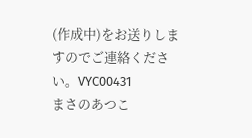(作成中)をお送りしますのでご連絡ください。VYC00431
まさのあつこ